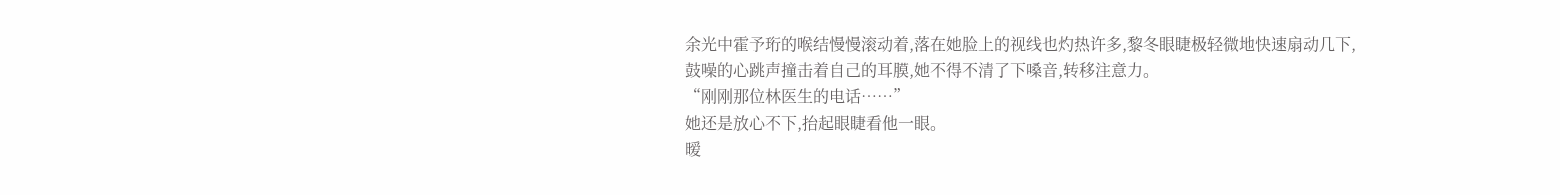余光中霍予珩的喉结慢慢滚动着,落在她脸上的视线也灼热许多,黎冬眼睫极轻微地快速扇动几下,鼓噪的心跳声撞击着自己的耳膜,她不得不清了下嗓音,转移注意力。
“刚刚那位林医生的电话……”
她还是放心不下,抬起眼睫看他一眼。
暧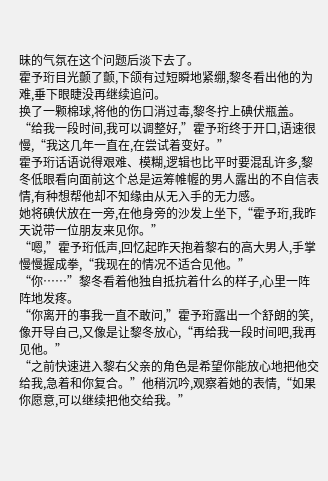昧的气氛在这个问题后淡下去了。
霍予珩目光颤了颤,下颌有过短瞬地紧绷,黎冬看出他的为难,垂下眼睫没再继续追问。
换了一颗棉球,将他的伤口消过毒,黎冬拧上碘伏瓶盖。
“给我一段时间,我可以调整好,”霍予珩终于开口,语速很慢,“我这几年一直在,在尝试着变好。”
霍予珩话语说得艰难、模糊,逻辑也比平时要混乱许多,黎冬低眼看向面前这个总是运筹帷幄的男人露出的不自信表情,有种想帮他却不知缘由从无入手的无力感。
她将碘伏放在一旁,在他身旁的沙发上坐下,“霍予珩,我昨天说带一位朋友来见你。”
“嗯,”霍予珩低声,回忆起昨天抱着黎右的高大男人,手掌慢慢握成拳,“我现在的情况不适合见他。”
“你……”黎冬看着他独自抵抗着什么的样子,心里一阵阵地发疼。
“你离开的事我一直不敢问,”霍予珩露出一个舒朗的笑,像开导自己,又像是让黎冬放心,“再给我一段时间吧,我再见他。”
“之前快速进入黎右父亲的角色是希望你能放心地把他交给我,急着和你复合。”他稍沉吟,观察着她的表情,“如果你愿意,可以继续把他交给我。”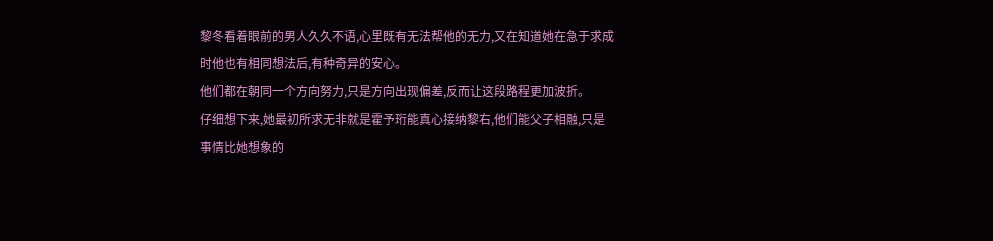黎冬看着眼前的男人久久不语,心里既有无法帮他的无力,又在知道她在急于求成时他也有相同想法后,有种奇异的安心。
他们都在朝同一个方向努力,只是方向出现偏差,反而让这段路程更加波折。
仔细想下来,她最初所求无非就是霍予珩能真心接纳黎右,他们能父子相融,只是事情比她想象的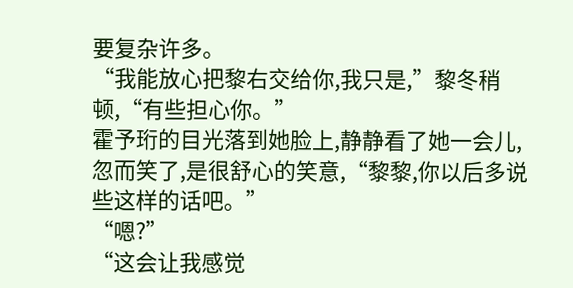要复杂许多。
“我能放心把黎右交给你,我只是,”黎冬稍顿,“有些担心你。”
霍予珩的目光落到她脸上,静静看了她一会儿,忽而笑了,是很舒心的笑意,“黎黎,你以后多说些这样的话吧。”
“嗯?”
“这会让我感觉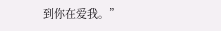到你在爱我。”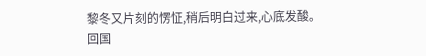黎冬又片刻的愣怔,稍后明白过来,心底发酸。
回国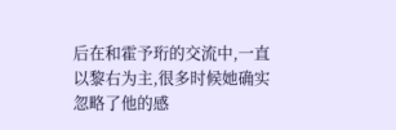后在和霍予珩的交流中,一直以黎右为主,很多时候她确实忽略了他的感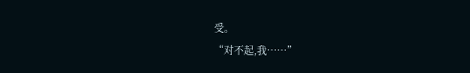受。
“对不起,我……”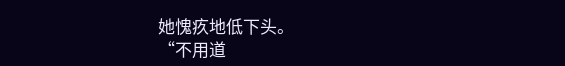她愧疚地低下头。
“不用道